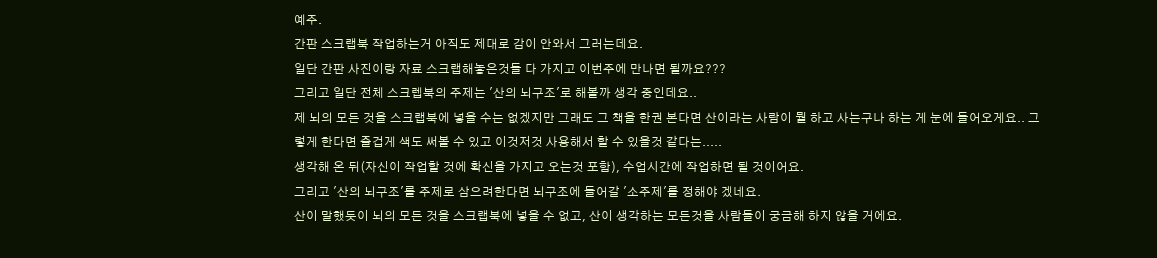예주.
간판 스크랩북 작업하는거 아직도 제대로 감이 안와서 그러는데요.
일단 간판 사진이랑 자료 스크랩해놓은것들 다 가지고 이번주에 만나면 될까요???
그리고 일단 전체 스크렙북의 주제는 '산의 뇌구조'로 해볼까 생각 중인데요..
제 뇌의 모든 것을 스크랩북에 넣을 수는 없겠지만 그래도 그 책을 한권 본다면 산이라는 사람이 뭘 하고 사는구나 하는 게 눈에 들어오게요.. 그렇게 한다면 즐겁게 색도 써볼 수 있고 이것저것 사용해서 할 수 있을것 같다는.....
생각해 온 뒤(자신이 작업할 것에 확신을 가지고 오는것 포함), 수업시간에 작업하면 될 것이어요.
그리고 '산의 뇌구조'를 주제로 삼으려한다면 뇌구조에 들어갈 '소주제'를 정해야 겠네요.
산이 말했듯이 뇌의 모든 것을 스크랩북에 넣을 수 없고, 산이 생각하는 모든것을 사람들이 궁금해 하지 않을 거에요.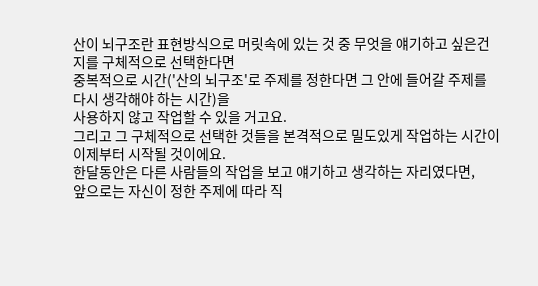산이 뇌구조란 표현방식으로 머릿속에 있는 것 중 무엇을 얘기하고 싶은건지를 구체적으로 선택한다면
중복적으로 시간('산의 뇌구조'로 주제를 정한다면 그 안에 들어갈 주제를 다시 생각해야 하는 시간)을
사용하지 않고 작업할 수 있을 거고요.
그리고 그 구체적으로 선택한 것들을 본격적으로 밀도있게 작업하는 시간이 이제부터 시작될 것이에요.
한달동안은 다른 사람들의 작업을 보고 얘기하고 생각하는 자리였다면,
앞으로는 자신이 정한 주제에 따라 직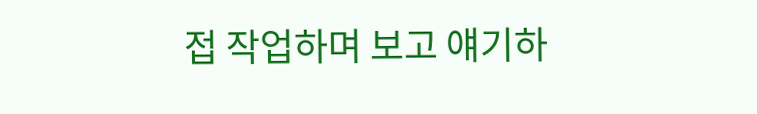접 작업하며 보고 얘기하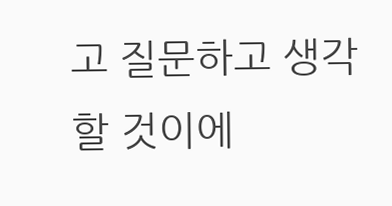고 질문하고 생각할 것이에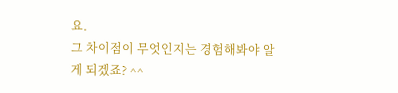요.
그 차이점이 무엇인지는 경험해봐야 알게 되겠죠? ^^